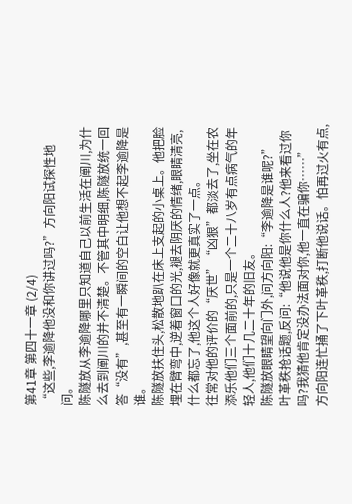第41章 第四十一章 (2/4)
“这些,李逾降他没和你讲过吗?”方向阳试探性地问。
陈隧放从李逾降哪里只知道自己以前生活在阐川,为什么去到阐川的并不清楚。不管其中明细,陈隧放统一回答“没有”,甚至有一瞬间的空白让他想不起李逾降是谁。
陈隧放扶住头,松散地趴在床上支起的小桌上。他把脸埋在臂弯中,逆着窗口的光,褪去阴厌的情绪,眼睛清亮,什么都忘了,他这个人好像就更真实了一点。
往常对他的评价的“厌世”“凶狠”都淡去了,坐在农添乐他们三个面前的,只是一个二十八岁有点病气的年轻人,他们十几二十年的旧友。
陈隧放眼睛望向门外,问方向阳:“李逾降是谁呢?”
叶革秩抢话题,反问:“他说他是你什么人?他来看过你吗?我猜他肯定没办法面对你,他一直在骗你……”
方向阳连忙捅了下叶革秩,打断他说话。怕再过火有点,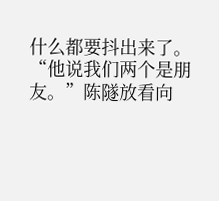什么都要抖出来了。
“他说我们两个是朋友。”陈隧放看向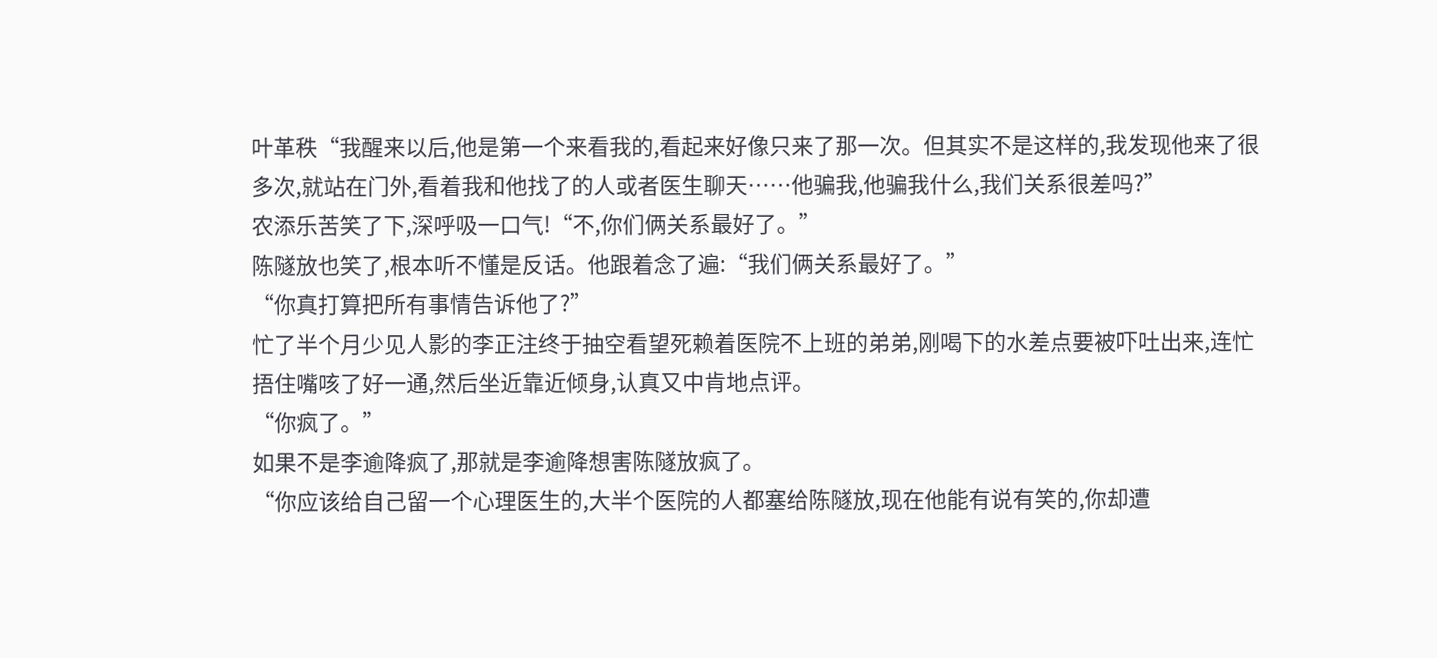叶革秩“我醒来以后,他是第一个来看我的,看起来好像只来了那一次。但其实不是这样的,我发现他来了很多次,就站在门外,看着我和他找了的人或者医生聊天……他骗我,他骗我什么,我们关系很差吗?”
农添乐苦笑了下,深呼吸一口气!“不,你们俩关系最好了。”
陈隧放也笑了,根本听不懂是反话。他跟着念了遍:“我们俩关系最好了。”
“你真打算把所有事情告诉他了?”
忙了半个月少见人影的李正注终于抽空看望死赖着医院不上班的弟弟,刚喝下的水差点要被吓吐出来,连忙捂住嘴咳了好一通,然后坐近靠近倾身,认真又中肯地点评。
“你疯了。”
如果不是李逾降疯了,那就是李逾降想害陈隧放疯了。
“你应该给自己留一个心理医生的,大半个医院的人都塞给陈隧放,现在他能有说有笑的,你却遭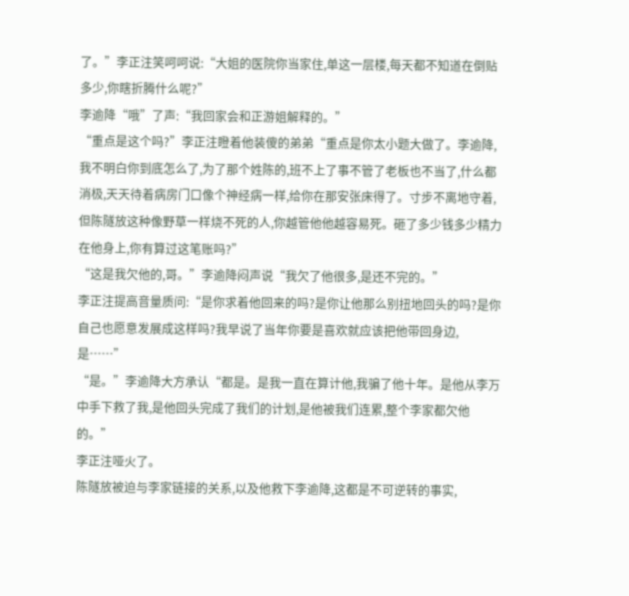了。”李正注笑呵呵说:“大姐的医院你当家住,单这一层楼,每天都不知道在倒贴多少,你瞎折腾什么呢?”
李逾降“哦”了声:“我回家会和正游姐解释的。”
“重点是这个吗?”李正注瞪着他装傻的弟弟“重点是你太小题大做了。李逾降,我不明白你到底怎么了,为了那个姓陈的,班不上了事不管了老板也不当了,什么都消极,天天待着病房门口像个神经病一样,给你在那安张床得了。寸步不离地守着,但陈隧放这种像野草一样烧不死的人,你越管他他越容易死。砸了多少钱多少精力在他身上,你有算过这笔账吗?”
“这是我欠他的,哥。”李逾降闷声说“我欠了他很多,是还不完的。”
李正注提高音量质问:“是你求着他回来的吗?是你让他那么别扭地回头的吗?是你自己也愿意发展成这样吗?我早说了当年你要是喜欢就应该把他带回身边,是……”
“是。”李逾降大方承认“都是。是我一直在算计他,我骗了他十年。是他从李万中手下救了我,是他回头完成了我们的计划,是他被我们连累,整个李家都欠他的。”
李正注哑火了。
陈隧放被迫与李家链接的关系,以及他救下李逾降,这都是不可逆转的事实,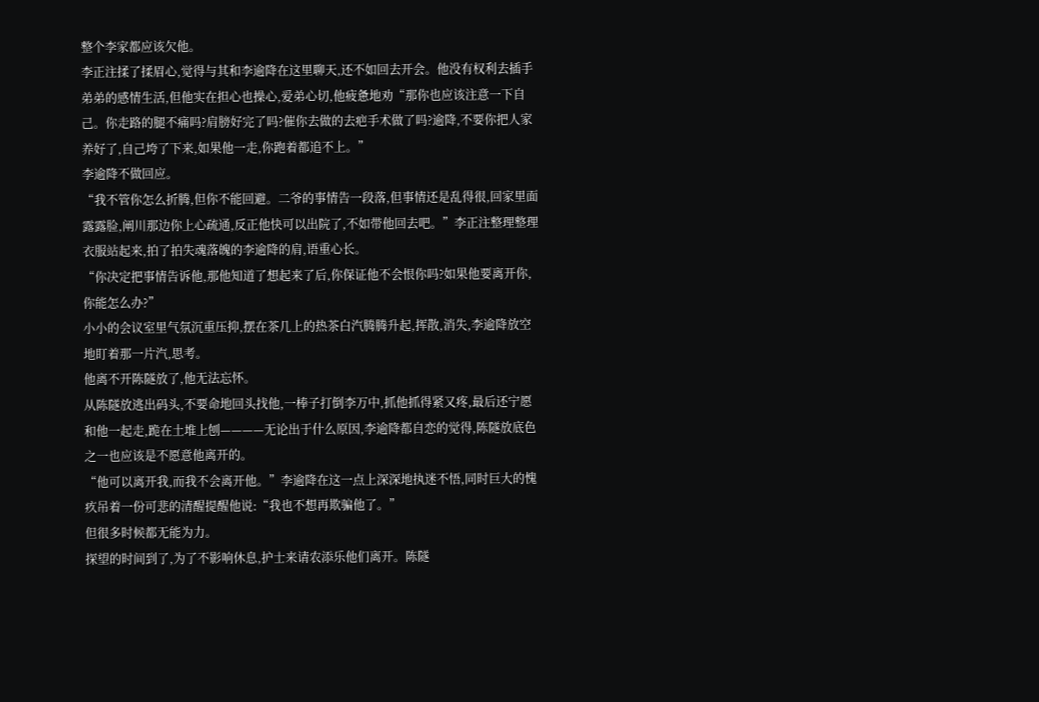整个李家都应该欠他。
李正注揉了揉眉心,觉得与其和李逾降在这里聊天,还不如回去开会。他没有权利去插手弟弟的感情生活,但他实在担心也操心,爱弟心切,他疲惫地劝“那你也应该注意一下自己。你走路的腿不痛吗?肩膀好完了吗?催你去做的去疤手术做了吗?逾降,不要你把人家养好了,自己垮了下来,如果他一走,你跑着都追不上。”
李逾降不做回应。
“我不管你怎么折腾,但你不能回避。二爷的事情告一段落,但事情还是乱得很,回家里面露露脸,阐川那边你上心疏通,反正他快可以出院了,不如带他回去吧。”李正注整理整理衣服站起来,拍了拍失魂落魄的李逾降的肩,语重心长。
“你决定把事情告诉他,那他知道了想起来了后,你保证他不会恨你吗?如果他要离开你,你能怎么办?”
小小的会议室里气氛沉重压抑,摆在茶几上的热茶白汽腾腾升起,挥散,消失,李逾降放空地盯着那一片汽,思考。
他离不开陈隧放了,他无法忘怀。
从陈隧放逃出码头,不要命地回头找他,一棒子打倒李万中,抓他抓得紧又疼,最后还宁愿和他一起走,跪在土堆上刨————无论出于什么原因,李逾降都自恋的觉得,陈隧放底色之一也应该是不愿意他离开的。
“他可以离开我,而我不会离开他。”李逾降在这一点上深深地执迷不悟,同时巨大的愧疚吊着一份可悲的清醒提醒他说:“我也不想再欺骗他了。”
但很多时候都无能为力。
探望的时间到了,为了不影响休息,护士来请农添乐他们离开。陈隧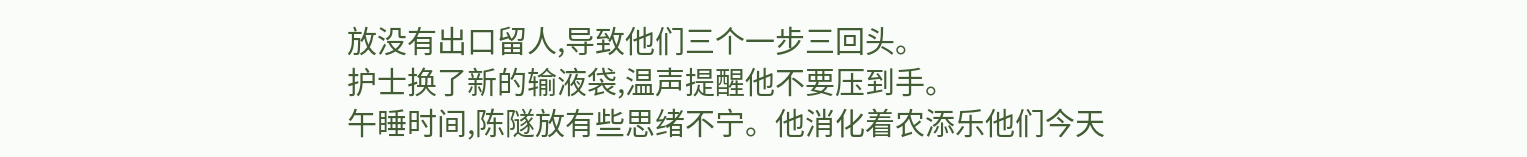放没有出口留人,导致他们三个一步三回头。
护士换了新的输液袋,温声提醒他不要压到手。
午睡时间,陈隧放有些思绪不宁。他消化着农添乐他们今天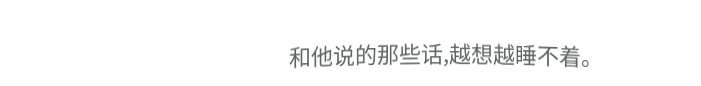和他说的那些话,越想越睡不着。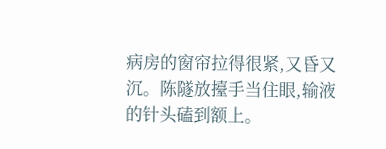病房的窗帘拉得很紧,又昏又沉。陈隧放擡手当住眼,输液的针头磕到额上。